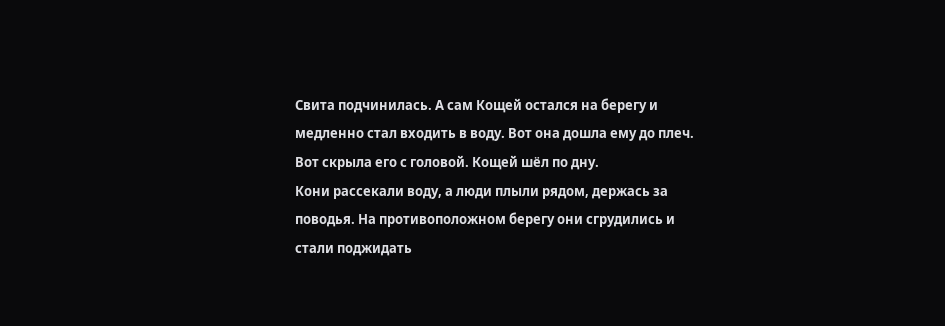Свита подчинилась. А сам Кощей остался на берегу и медленно стал входить в воду. Вот она дошла ему до плеч. Вот скрыла его с головой. Кощей шёл по дну.
Кони рассекали воду, а люди плыли рядом, держась за поводья. На противоположном берегу они сгрудились и стали поджидать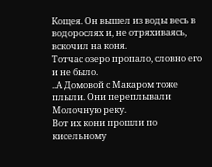Кощея. Он вышел из воды весь в водорослях и, не отряхиваясь, вскочил на коня.
Тотчас озеро пропало, словно его и не было.
..А Домовой с Макаром тоже плыли. Они переплывали Молочную реку.
Вот их кони прошли по кисельному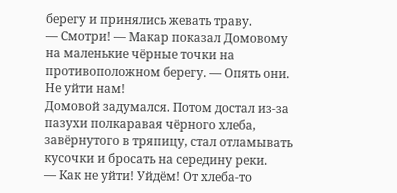берегу и принялись жевать траву.
— Смотри! — Макар показал Домовому на маленькие чёрные точки на противоположном берегу. — Опять они. Не уйти нам!
Домовой задумался. Потом достал из-за пазухи полкаравая чёрного хлеба, завёрнутого в тряпицу, стал отламывать кусочки и бросать на середину реки.
— Как не уйти! Уйдём! От хлеба-то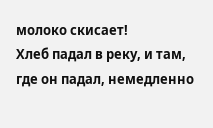молоко скисает!
Хлеб падал в реку, и там, где он падал, немедленно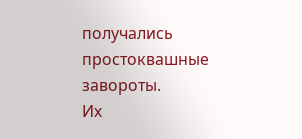получались простоквашные завороты.
Их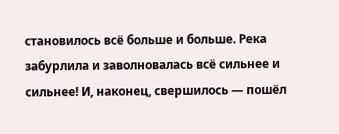становилось всё больше и больше. Река забурлила и заволновалась всё сильнее и сильнее! И, наконец, свершилось — пошёл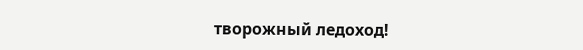творожный ледоход!